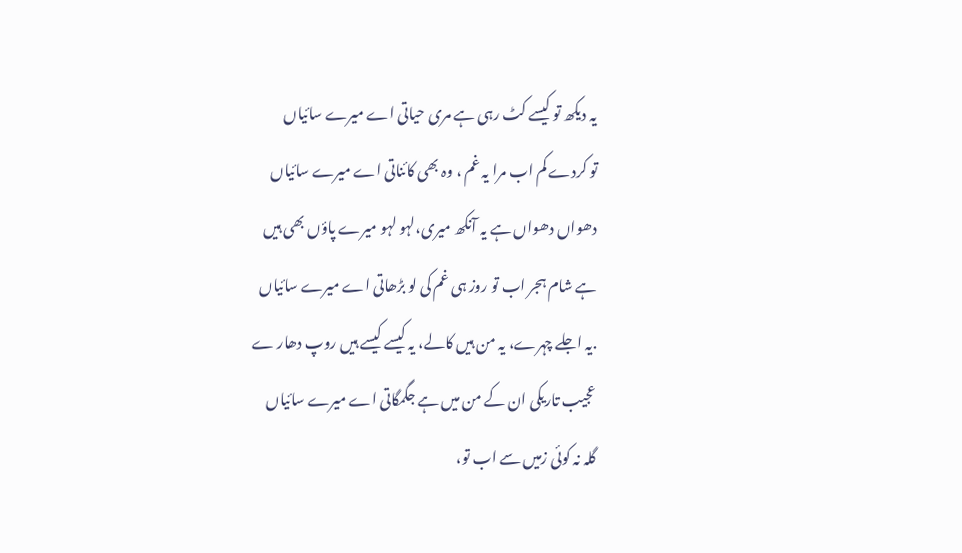یہ دیکھ تو کیسے کٹ رہی ہے مری حیاتی اے میرے سائیاں
تو کردے کم اب مرا یہ غم ، وہ بھی کائناتی اے میرے سائیاں
دھواں دھواں ہے یہ آنکھ میری،لہو لہو میرے پاؤں بھی ہیں
ہے شام ہجر اب تو روز ہی غم کی لو بڑھاتی اے میرے سائیاں
.یہ اجلے چہرے، یہ من ہیں کالے، یہ کیسے کیسے ہیں روپ دھار ے
عجیب تاریکی ان کے من میں ہے جگمگاتی اے میرے سائیاں
گلہ نہ کوئی زمیں سے اب تو،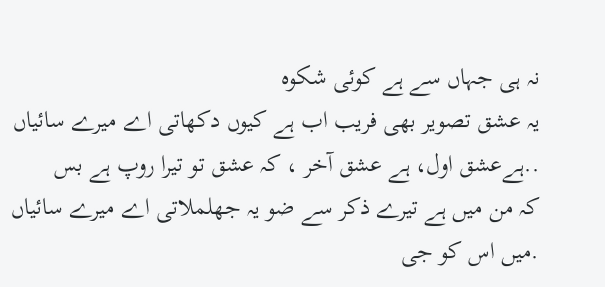نہ ہی جہاں سے ہے کوئی شکوہ
یہ عشق تصویر بھی فریب اب ہے کیوں دکھاتی اے میرے سائیاں
..ہےعشق اول، ہے عشق آخر ، کہ عشق تو تیرا روپ ہے بس
کہ من میں ہے تیرے ذکر سے ضو یہ جھلملاتی اے میرے سائیاں
.میں اس کو جی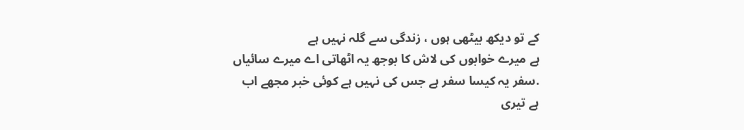کے تو دیکھ بیٹھی ہوں ، زندگی سے گلہ نہیں ہے
ہے میرے خوابوں کی لاش کا بوجھ یہ اٹھاتی اے میرے سائیاں
.سفر یہ کیسا سفر ہے جس کی نہیں ہے کوئی خبر مجھے اب
ہے تیری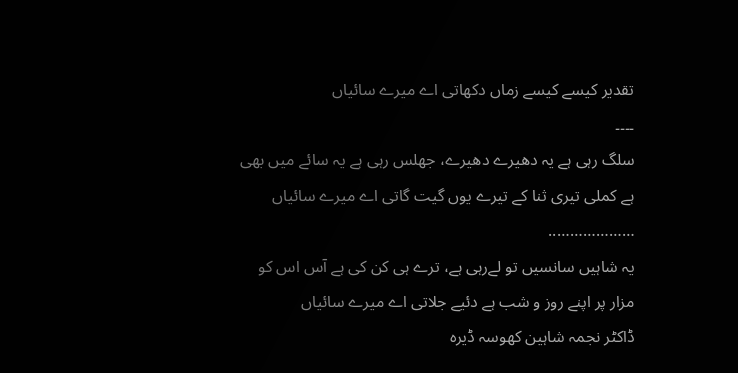تقدیر کیسے کیسے زماں دکھاتی اے میرے سائیاں
۔۔۔۔
سلگ رہی ہے یہ دھیرے دھیرے، جھلس رہی ہے یہ سائے میں بھی
ہے کملی تیری ثنا کے تیرے یوں گیت گاتی اے میرے سائیاں
………………..
یہ شاہیں سانسیں تو لےرہی ہے، ترے ہی کن کی ہے آس اس کو
مزار پر اپنے روز و شب ہے دئیے جلاتی اے میرے سائیاں
ڈاکٹر نجمہ شاہین کھوسہ ڈیرہ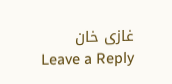غازی خان
Leave a Reply